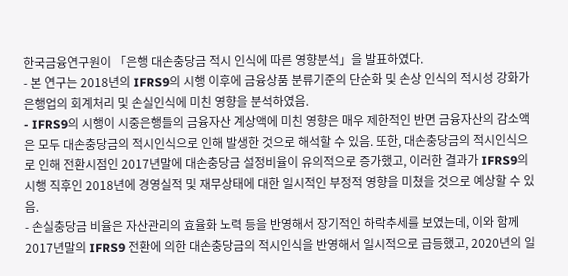한국금융연구원이 「은행 대손충당금 적시 인식에 따른 영향분석」을 발표하였다.
- 본 연구는 2018년의 IFRS9의 시행 이후에 금융상품 분류기준의 단순화 및 손상 인식의 적시성 강화가 은행업의 회계처리 및 손실인식에 미친 영향을 분석하였음.
- IFRS9의 시행이 시중은행들의 금융자산 계상액에 미친 영향은 매우 제한적인 반면 금융자산의 감소액은 모두 대손충당금의 적시인식으로 인해 발생한 것으로 해석할 수 있음. 또한, 대손충당금의 적시인식으로 인해 전환시점인 2017년말에 대손충당금 설정비율이 유의적으로 증가했고, 이러한 결과가 IFRS9의 시행 직후인 2018년에 경영실적 및 재무상태에 대한 일시적인 부정적 영향을 미쳤을 것으로 예상할 수 있음.
- 손실충당금 비율은 자산관리의 효율화 노력 등을 반영해서 장기적인 하락추세를 보였는데, 이와 함께 2017년말의 IFRS9 전환에 의한 대손충당금의 적시인식을 반영해서 일시적으로 급등했고, 2020년의 일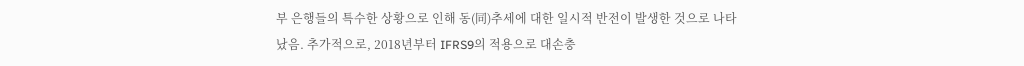부 은행들의 특수한 상황으로 인해 동(同)추세에 대한 일시적 반전이 발생한 것으로 나타났음. 추가적으로, 2018년부터 IFRS9의 적용으로 대손충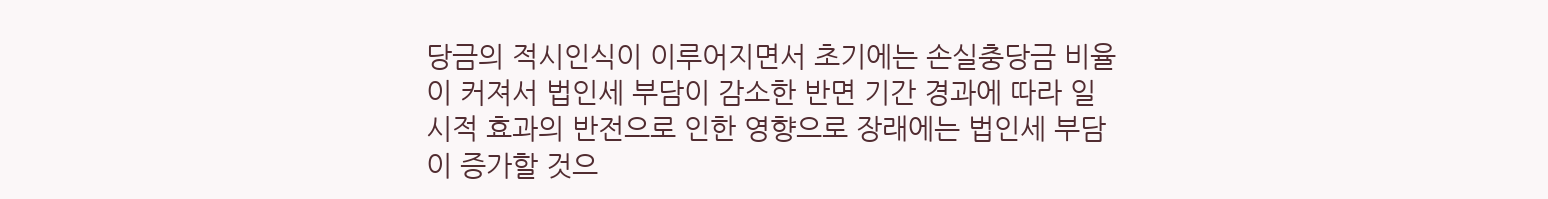당금의 적시인식이 이루어지면서 초기에는 손실충당금 비율이 커져서 법인세 부담이 감소한 반면 기간 경과에 따라 일시적 효과의 반전으로 인한 영향으로 장래에는 법인세 부담이 증가할 것으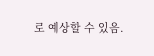로 예상할 수 있음.